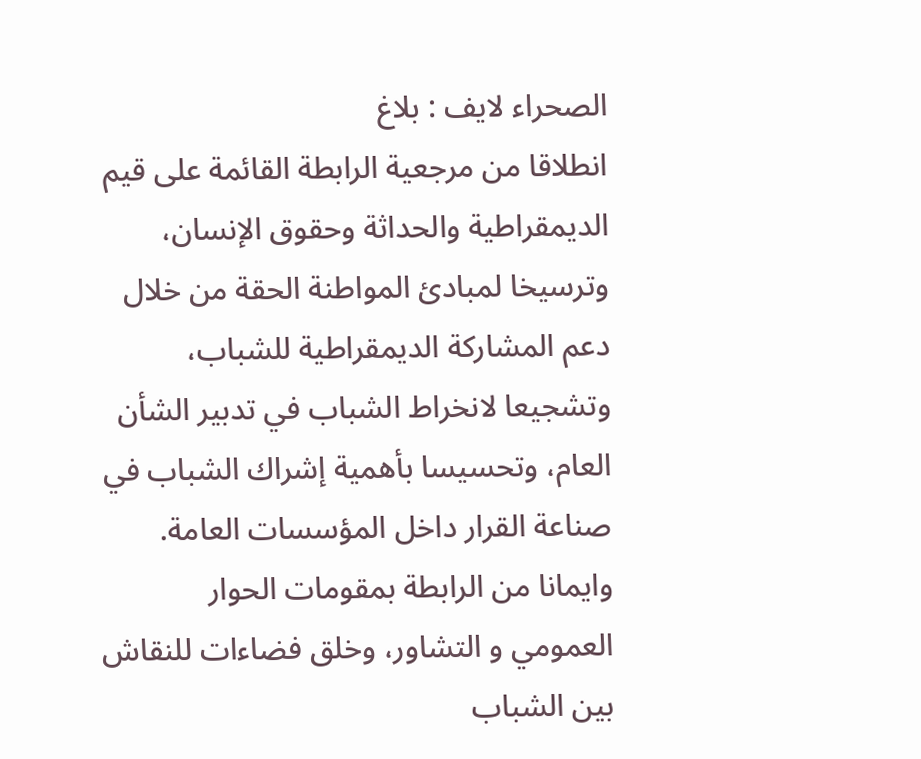الصحراء لايف : بلاغ
انطلاقا من مرجعية الرابطة القائمة على قيم الديمقراطية والحداثة وحقوق الإنسان، وترسيخا لمبادئ المواطنة الحقة من خلال دعم المشاركة الديمقراطية للشباب، وتشجيعا لانخراط الشباب في تدبير الشأن العام، وتحسيسا بأهمية إشراك الشباب في صناعة القرار داخل المؤسسات العامة.
وايمانا من الرابطة بمقومات الحوار العمومي و التشاور، وخلق فضاءات للنقاش بين الشباب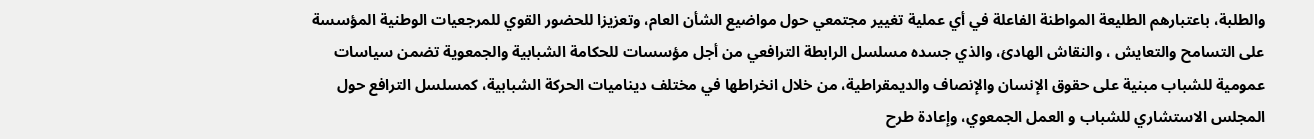والطلبة، باعتبارهم الطليعة المواطنة الفاعلة في أي عملية تغيير مجتمعي حول مواضيع الشأن العام، وتعزيزا للحضور القوي للمرجعيات الوطنية المؤسسة على التسامح والتعايش ، والنقاش الهادئ، والذي جسده مسلسل الرابطة الترافعي من أجل مؤسسات للحكامة الشبابية والجمعوية تضمن سياسات عمومية للشباب مبنية على حقوق الإنسان والإنصاف والديمقراطية، من خلال انخراطها في مختلف ديناميات الحركة الشبابية، كمسلسل الترافع حول المجلس الاستشاري للشباب و العمل الجمعوي، وإعادة طرح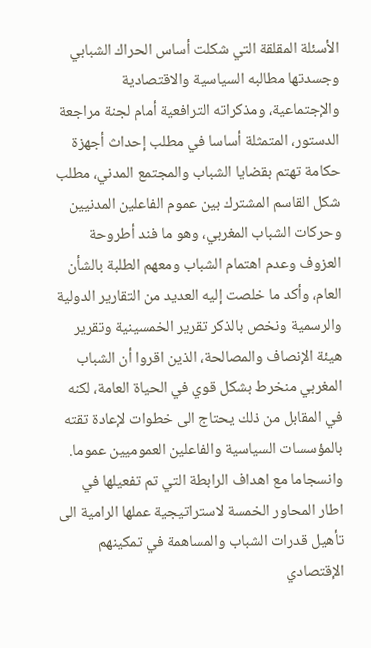الأسئلة المقلقة التي شكلت أساس الحراك الشبابي وجسدتها مطالبه السياسية والاقتصادية والإجتماعية، ومذكراته الترافعية أمام لجنة مراجعة الدستور، المتمثلة أساسا في مطلب إحداث أجهزة حكامة تهتم بقضايا الشباب والمجتمع المدني، مطلب شكل القاسم المشترك بين عموم الفاعلين المدنيين وحركات الشباب المغربي، وهو ما فند أطروحة العزوف وعدم اهتمام الشباب ومعهم الطلبة بالشأن العام، وأكد ما خلصت إليه العديد من التقارير الدولية والرسمية ونخص بالذكر تقرير الخمسينية وتقرير هيئة الإنصاف والمصالحة، الذين اقروا أن الشباب المغربي منخرط بشكل قوي في الحياة العامة، لكنه في المقابل من ذلك يحتاج الى خطوات لإعادة تقته بالمؤسسات السياسية والفاعلين العموميين عموما.
وانسجاما مع اهداف الرابطة التي تم تفعيلها في اطار المحاور الخمسة لاستراتيجية عملها الرامية الى تأهيل قدرات الشباب والمساهمة في تمكينهم الإقتصادي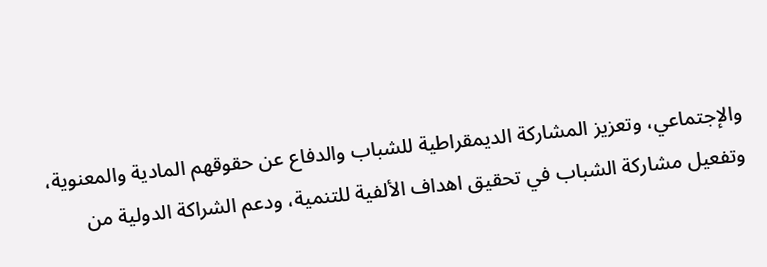والإجتماعي، وتعزيز المشاركة الديمقراطية للشباب والدفاع عن حقوقهم المادية والمعنوية، وتفعيل مشاركة الشباب في تحقيق اهداف الألفية للتنمية، ودعم الشراكة الدولية من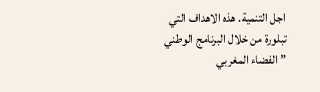اجل التنمية. هذه الاهداف التي تبلورة من خلال البرنامج الوطني ” الفضاء المغربي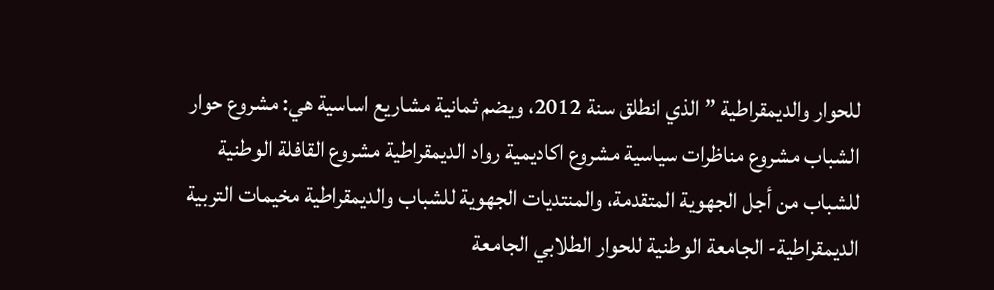للحوار والديمقراطية ” الذي انطلق سنة 2012، ويضم ثمانية مشاريع اساسية هي: مشروع حوار الشباب مشروع مناظرات سياسية مشروع اكاديمية رواد الديمقراطية مشروع القافلة الوطنية للشباب من أجل الجهوية المتقدمة، والمنتديات الجهوية للشباب والديمقراطية مخيمات التربية الديمقراطية- الجامعة الوطنية للحوار الطلابي الجامعة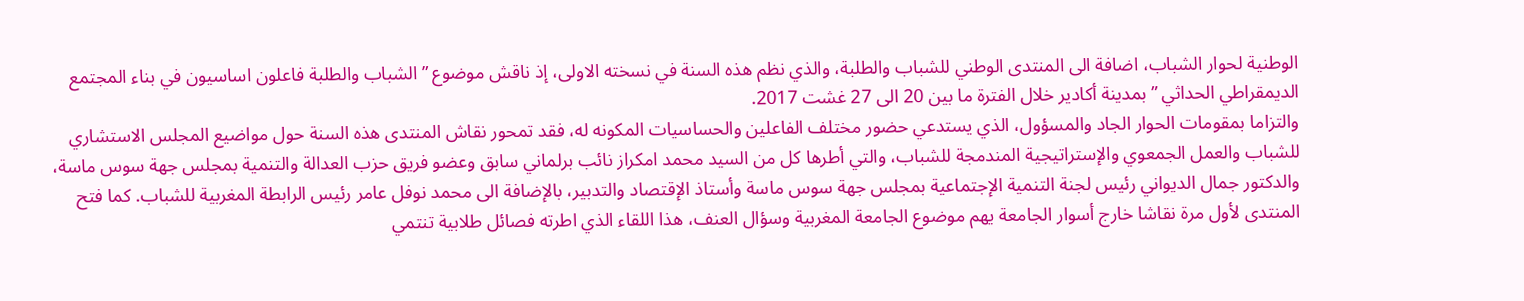الوطنية لحوار الشباب، اضافة الى المنتدى الوطني للشباب والطلبة، والذي نظم هذه السنة في نسخته الاولى، إذ ناقش موضوع ” الشباب والطلبة فاعلون اساسيون في بناء المجتمع الديمقراطي الحداثي ” بمدينة أكادير خلال الفترة ما بين 20 الى 27 غشت 2017.
والتزاما بمقومات الحوار الجاد والمسؤول، الذي يستدعي حضور مختلف الفاعلين والحساسيات المكونه له، فقد تمحور نقاش المنتدى هذه السنة حول مواضيع المجلس الاستشاري للشباب والعمل الجمعوي والإستراتيجية المندمجة للشباب، والتي أطرها كل من السيد محمد امكراز نائب برلماني سابق وعضو فريق حزب العدالة والتنمية بمجلس جهة سوس ماسة، والدكتور جمال الديواني رئيس لجنة التنمية الإجتماعية بمجلس جهة سوس ماسة وأستاذ الإقتصاد والتدبير، بالإضافة الى محمد نوفل عامر رئيس الرابطة المغربية للشباب. كما فتح المنتدى لأول مرة نقاشا خارج أسوار الجامعة يهم موضوع الجامعة المغربية وسؤال العنف، هذا اللقاء الذي اطرته فصائل طلابية تنتمي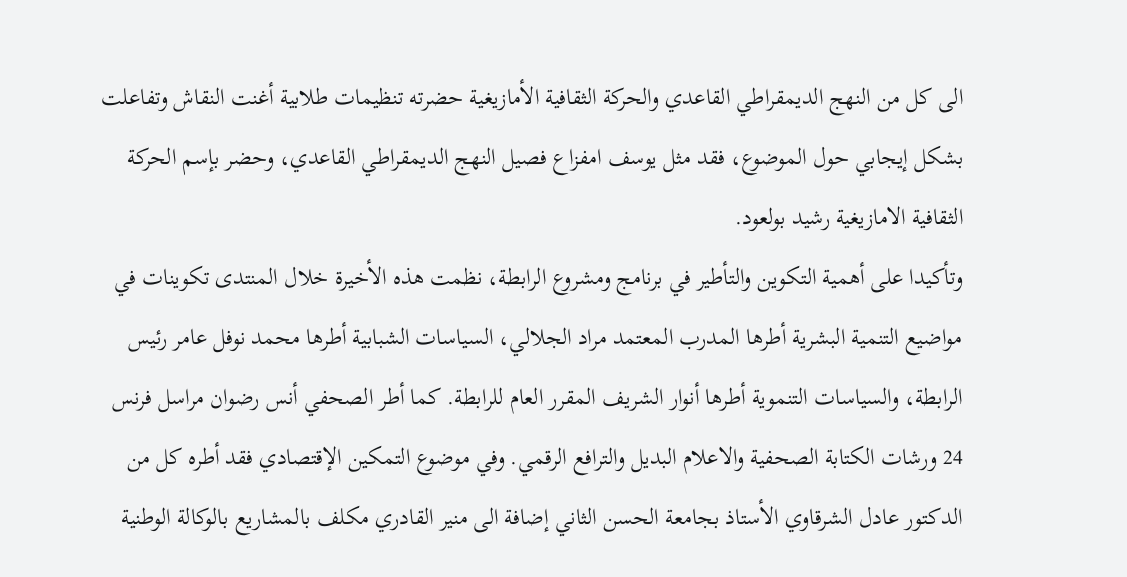الى كل من النهج الديمقراطي القاعدي والحركة الثقافية الأمازيغية حضرته تنظيمات طلابية أغنت النقاش وتفاعلت بشكل إيجابي حول الموضوع، فقد مثل يوسف امفزاع فصيل النهج الديمقراطي القاعدي، وحضر بإسم الحركة الثقافية الامازيغية رشيد بولعود.
وتأكيدا على أهمية التكوين والتأطير في برنامج ومشروع الرابطة، نظمت هذه الأخيرة خلال المنتدى تكوينات في مواضيع التنمية البشرية أطرها المدرب المعتمد مراد الجلالي، السياسات الشبابية أطرها محمد نوفل عامر رئيس الرابطة، والسياسات التنموية أطرها أنوار الشريف المقرر العام للرابطة. كما أطر الصحفي أنس رضوان مراسل فرنس 24 ورشات الكتابة الصحفية والاعلام البديل والترافع الرقمي. وفي موضوع التمكين الإقتصادي فقد أطره كل من الدكتور عادل الشرقاوي الأستاذ بجامعة الحسن الثاني إضافة الى منير القادري مكلف بالمشاريع بالوكالة الوطنية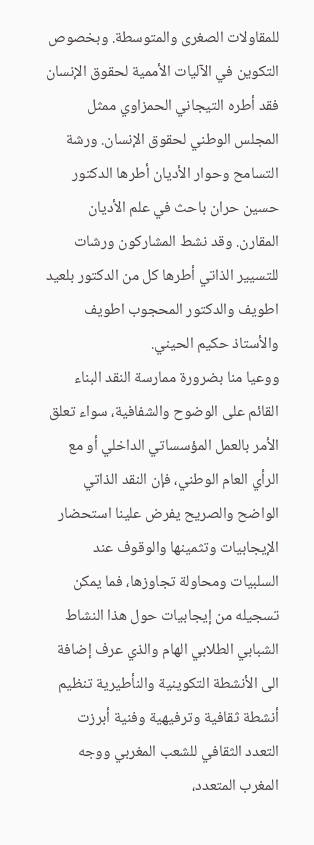للمقاولات الصغرى والمتوسطة. وبخصوص التكوين في الآليات الأممية لحقوق الإنسان فقد أطره التيجاني الحمزاوي ممثل المجلس الوطني لحقوق الإنسان. ورشة التسامح وحوار الأديان أطرها الدكتور حسين حران باحث في علم الأديان المقارن. وقد نشط المشاركون ورشات للتسيير الذاتي أطرها كل من الدكتور بلعيد اطويف والدكتور المحجوب اطويف والأستاذ حكيم الحيني.
ووعيا منا بضرورة ممارسة النقد البناء القائم على الوضوح والشفافية، سواء تعلق الأمر بالعمل المؤسساتي الداخلي أو مع الرأي العام الوطني، فإن النقد الذاتي الواضح والصريح يفرض علينا استحضار الإيجابيات وتثمينها والوقوف عند السلبيات ومحاولة تجاوزها، فما يمكن تسجيله من إيجابيات حول هذا النشاط الشبابي الطلابي الهام والذي عرف إضافة الى الأنشطة التكوينية والنأطيرية تنظيم أنشطة ثقافية وترفيهية وفنية أبرزت التعدد الثقافي للشعب المغربي ووجه المغرب المتعدد،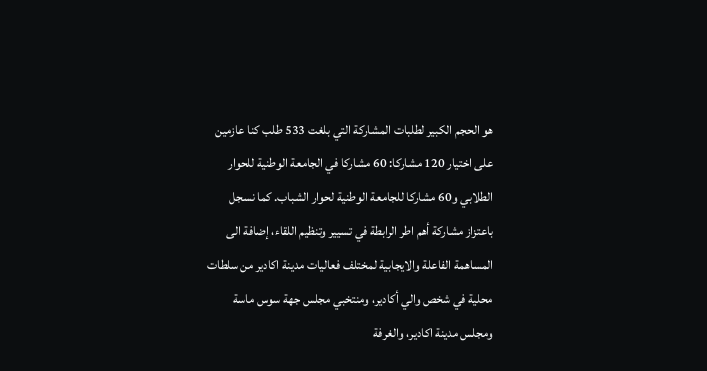هو الحجم الكبير لطلبات المشاركة التي بلغت 533 طلب كنا عازمين على اختيار 120 مشاركا: 60 مشاركا في الجامعة الوطنية للحوار الطلابي و60 مشاركا للجامعة الوطنية لحوار الشباب. كما نسجل باعتزاز مشاركة أهم اطر الرابطة في تسيير وتنظيم اللقاء، إضافة الى المساهمة الفاعلة والايجابية لمختلف فعاليات مدينة اكادير من سلطات محلية في شخص والي أكادير، ومنتخبي مجلس جهة سوس ماسة ومجلس مدينة اكادير، والغرفة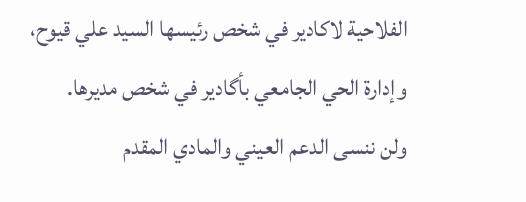الفلاحية لاكادير في شخص رئيسها السيد علي قيوح، وإدارة الحي الجامعي بأگادير في شخص مديرها.
ولن ننسى الدعم العيني والمادي المقدم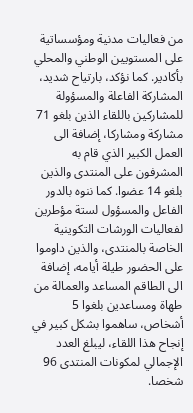من فعاليات مدنية ومؤسساتية على المستويين الوطني والمحلي بأكادير. كما نؤكد، بارتياح شديد، المشاركة الفاعلة والمسؤولة للمشاركين باللقاء الذين بلغو 71 مشاركة ومشاركا، إضافة الى العمل الكبير الذي قام به المشرفون على المنتدى والذين بلغو 14 عضوا. كما ننوه بالدور الفاعل والمسؤول لستة مؤطرين لفعاليات الورشات التكوينية الخاصة بالمنتدى، والذين داوموا على الحضور طيلة أيامه، إضافة الى الطاقم المساعد والعمالة من طهاة ومساعدين بلغوا 5 أشخاص، ساهموا بشكل كبير في إنجاح هذا اللقاء، ليبلغ العدد الإجمالي لمكونات المنتدى 96 شخصا.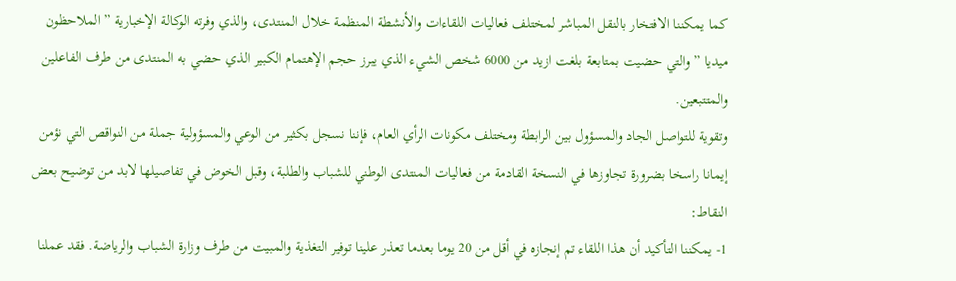كما يمكننا الافتخار بالنقل المباشر لمختلف فعاليات اللقاءات والأنشطة المنظمة خلال المنتدى، والذي وفرته الوكالة الإخبارية ” الملاحظون ميديا ” والتي حضيت بمتابعة بلغت ازيد من 6000 شخص الشيء الذي يبرز حجم الإهتمام الكبير الذي حضي به المنتدى من طرف الفاعلين والمتتبعين.
وتقوية للتواصل الجاد والمسؤول بين الرابطة ومختلف مكونات الرأي العام، فإننا نسجل بكثير من الوعي والمسؤولية جملة من النواقص التي نؤمن إيمانا راسخا بضرورة تجاوزها في النسخة القادمة من فعاليات المنتدى الوطني للشباب والطلبة، وقبل الخوض في تفاصيلها لابد من توضيح بعض النقاط:
1- يمكننا التأكيد أن هذا اللقاء تم إنجازه في أقل من 20 يوما بعدما تعذر علينا توفير التغذية والمبيت من طرف وزارة الشباب والرياضة. فقد عملنا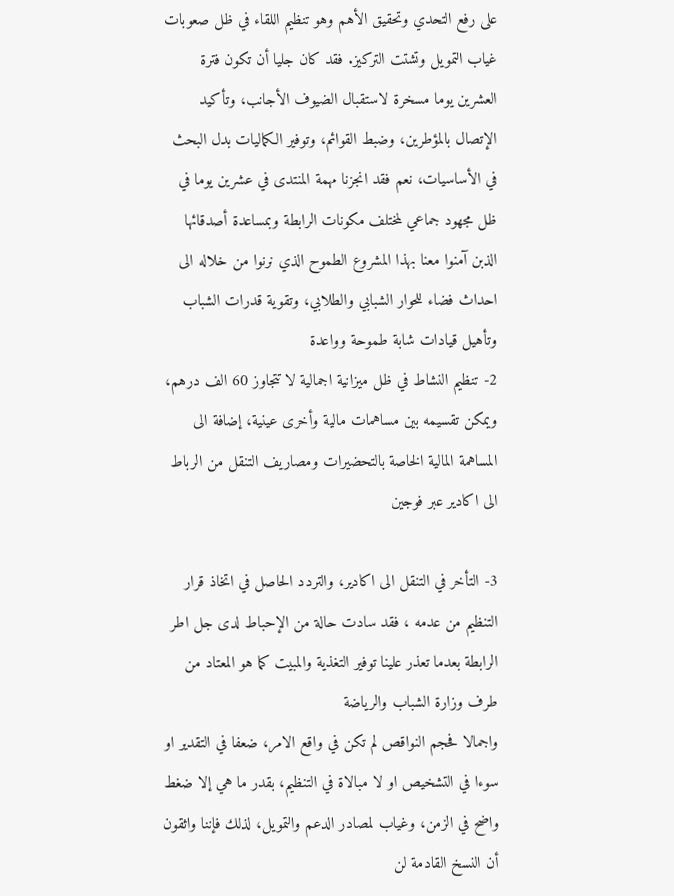على رفع التحدي وتحقيق الأهم وهو تنظيم اللقاء في ظل صعوبات غياب التمويل وتشتت التركيز. فقد كان جليا أن تكون فترة العشرين يوما مسخرة لاستقبال الضيوف الأجانب، وتأكيد الإتصال بالمؤطرين، وضبط القوائم، وتوفير الكماليات بدل البحث في الأساسيات، نعم فقد انجزنا مهمة المنتدى في عشرين يوما في ظل مجهود جماعي لمختلف مكونات الرابطة وبمساعدة أصدقائها الذبن آمنوا معنا بهذا المشروع الطموح الذي نرنوا من خلاله الى احداث فضاء للحوار الشبابي والطلابي، وتقوية قدرات الشباب وتأهيل قيادات شابة طموحة وواعدة
2- تنظيم النشاط في ظل ميزانية اجمالية لا تتجاوز 60 الف درهم، ويمكن تقسيمه بين مساهمات مالية وأخرى عينية، إضافة الى المساهمة المالية الخاصة بالتحضيرات ومصاريف التنقل من الرباط الى اكادير عبر فوجين

3- التأخر في التنقل الى اكادير، والتردد الحاصل في اتخاذ قرار التنظيم من عدمه ، فقد سادت حالة من الإحباط لدى جل اطر الرابطة بعدما تعذر علينا توفير التغذية والمبيت كما هو المعتاد من طرف وزارة الشباب والرياضة
واجمالا فحجم النواقص لم تكن في واقع الامر، ضعفا في التقدير او سوءا في التشخيص او لا مبالاة في التنظيم، بقدر ما هي إلا ضغط واضح في الزمن، وغياب لمصادر الدعم والتمويل، لذلك فإننا واثقون أن النسخ القادمة لن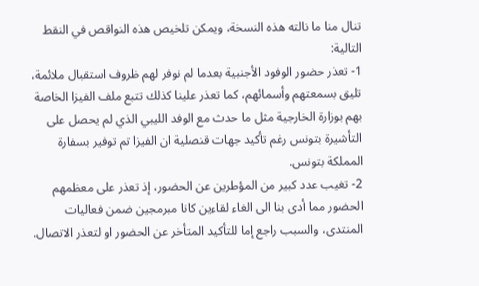تنال منا ما نالته هذه النسخة، ويمكن تلخيص هذه النواقص في النقط التالية:
1- تعذر حضور الوفود الأجنبية بعدما لم نوفر لهم ظروف استقبال ملائمة، تليق بسمعتهم وأسمائهم، كما تعذر علينا كذلك تتبع ملف الفيزا الخاصة بهم بوزارة الخارجية مثل ما حدث مع الوفد الليبي الذي لم يحصل على التأشيرة بتونس رغم تأكيد جهات قنصلية ان الفيزا تم توفير بسفارة المملكة بتونس.
2- تغيب عدد كبير من المؤطرين عن الحضور، إذ تعذر على معظمهم الحضور مما أدى بنا الى الغاء لقاءين كانا مبرمجين ضمن فعاليات المنتدى، والسبب راجع إما للتأكيد المتأخر عن الحضور او لتعذر الاتصال.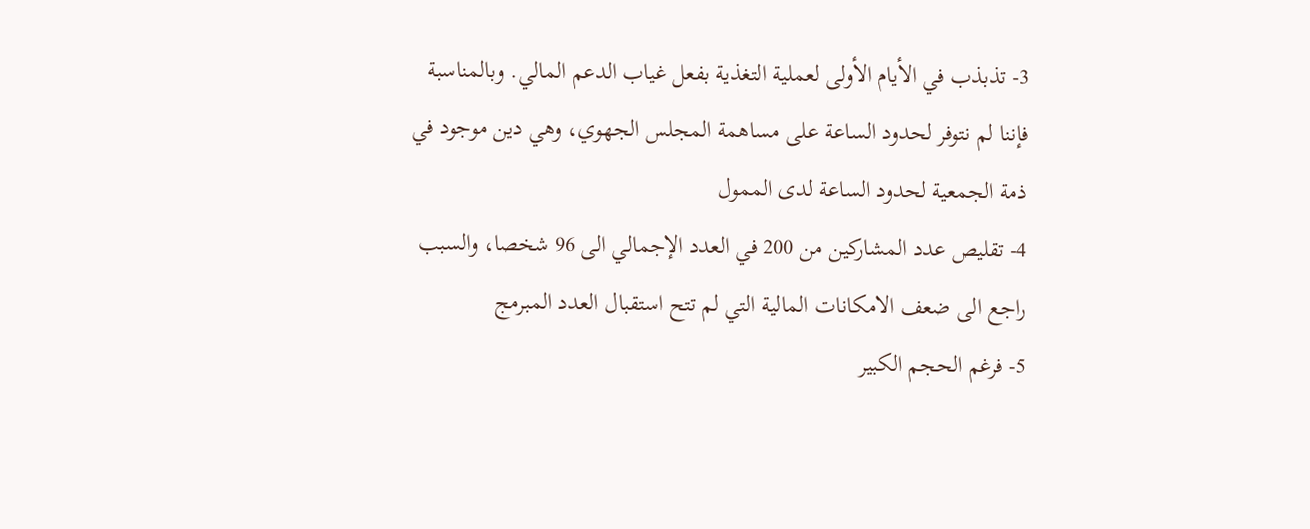3- تذبذب في الأيام الأولى لعملية التغذية بفعل غياب الدعم المالي. وبالمناسبة فإننا لم نتوفر لحدود الساعة على مساهمة المجلس الجهوي، وهي دين موجود في ذمة الجمعية لحدود الساعة لدى الممول
4- تقليص عدد المشاركين من 200 في العدد الإجمالي الى 96 شخصا، والسبب راجع الى ضعف الامكانات المالية التي لم تتح استقبال العدد المبرمج
5- فرغم الحجم الكبير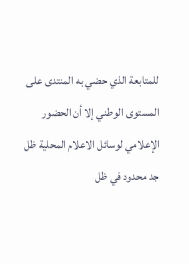للمتابعة الذي حضي به المنتدى على المستوى الوطني إلا أن الحضور الإعلامي لوسائل الاعلام المحلية ظل جد محدود في ظل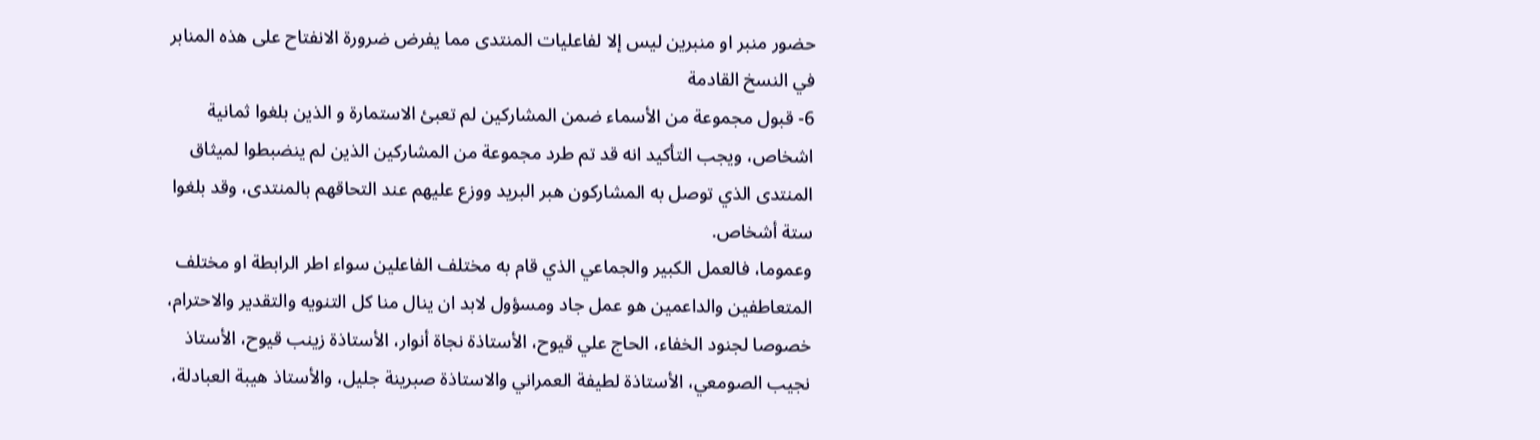حضور منبر او منبرين ليس إلا لفاعليات المنتدى مما يفرض ضرورة الانفتاح على هذه المنابر في النسخ القادمة
6- قبول مجموعة من الأسماء ضمن المشاركين لم تعبئ الاستمارة و الذين بلغوا ثمانية اشخاص، ويجب التأكيد انه قد تم طرد مجموعة من المشاركين الذين لم ينضبطوا لميثاق المنتدى الذي توصل به المشاركون هبر البريد ووزع عليهم عند التحاقهم بالمنتدى، وقد بلغوا ستة أشخاص.
وعموما، فالعمل الكبير والجماعي الذي قام به مختلف الفاعلين سواء اطر الرابطة او مختلف المتعاطفين والداعمين هو عمل جاد ومسؤول لابد ان ينال منا كل التنويه والتقدير والاحترام، خصوصا لجنود الخفاء، الحاج علي قيوح، الأستاذة نجاة أنوار، الأستاذة زينب قيوح، الأستاذ نجيب الصومعي، الأستاذة لطيفة العمراني والاستاذة صبرينة جليل، والأستاذ هيبة العبادلة،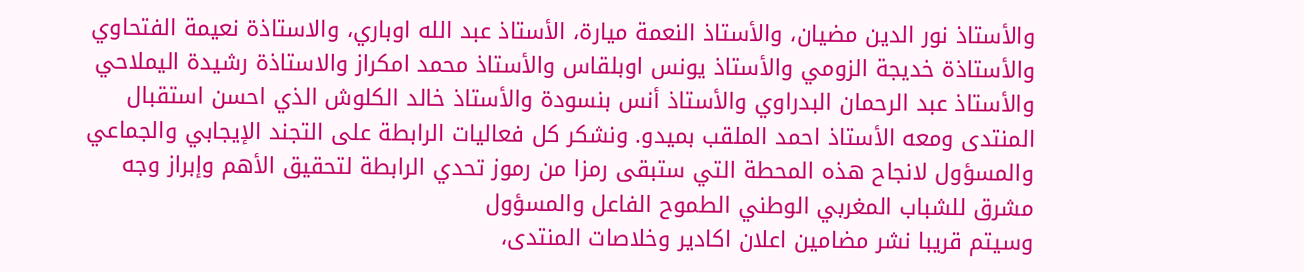والأستاذ نور الدين مضيان، والأستاذ النعمة ميارة، الأستاذ عبد الله اوباري، والاستاذة نعيمة الفتحاوي والأستاذة خديجة الزومي والأستاذ يونس اوبلقاس والأستاذ محمد امكراز والاستاذة رشيدة اليملاحي والأستاذ عبد الرحمان البدراوي والأستاذ أنس بنسودة والأستاذ خالد الكلوش الذي احسن استقبال المنتدى ومعه الأستاذ احمد الملقب بميدو. ونشكر كل فعاليات الرابطة على التجند الإيجابي والجماعي والمسؤول لانجاح هذه المحطة التي ستبقى رمزا من رموز تحدي الرابطة لتحقيق الأهم وإبراز وجه مشرق للشباب المغربي الوطني الطموح الفاعل والمسؤول
وسيتم قريبا نشر مضامين اعلان اكادير وخلاصات المنتدى،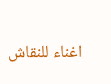اغناء للنقاش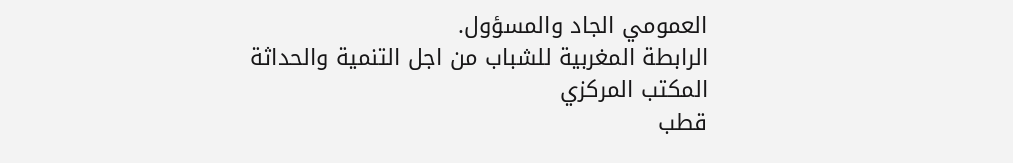العمومي الجاد والمسؤول.
الرابطة المغربية للشباب من اجل التنمية والحداثة
المكتب المركزي
قطب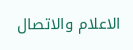الاعلام والاتصال